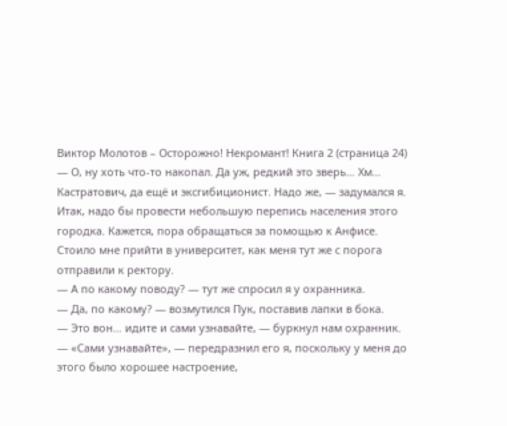Виктор Молотов – Осторожно! Некромант! Книга 2 (страница 24)
— О, ну хоть что-то накопал. Да уж, редкий это зверь… Хм… Кастратович, да ещё и эксгибиционист. Надо же, — задумался я.
Итак, надо бы провести небольшую перепись населения этого городка. Кажется, пора обращаться за помощью к Анфисе.
Стоило мне прийти в университет, как меня тут же с порога отправили к ректору.
— А по какому поводу? — тут же спросил я у охранника.
— Да, по какому? — возмутился Пук, поставив лапки в бока.
— Это вон… идите и сами узнавайте, — буркнул нам охранник.
— «Сами узнавайте», — передразнил его я, поскольку у меня до этого было хорошее настроение,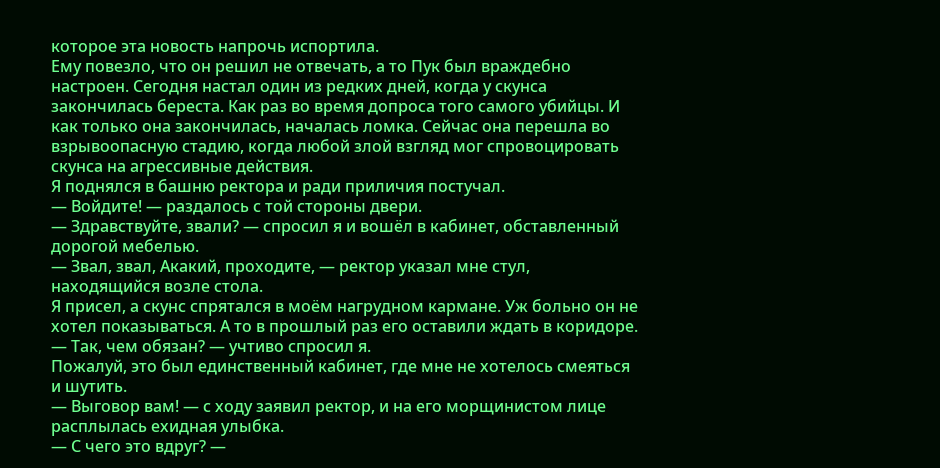которое эта новость напрочь испортила.
Ему повезло, что он решил не отвечать, а то Пук был враждебно настроен. Сегодня настал один из редких дней, когда у скунса закончилась береста. Как раз во время допроса того самого убийцы. И как только она закончилась, началась ломка. Сейчас она перешла во взрывоопасную стадию, когда любой злой взгляд мог спровоцировать скунса на агрессивные действия.
Я поднялся в башню ректора и ради приличия постучал.
— Войдите! — раздалось с той стороны двери.
— Здравствуйте, звали? — спросил я и вошёл в кабинет, обставленный дорогой мебелью.
— Звал, звал, Акакий, проходите, — ректор указал мне стул, находящийся возле стола.
Я присел, а скунс спрятался в моём нагрудном кармане. Уж больно он не хотел показываться. А то в прошлый раз его оставили ждать в коридоре.
— Так, чем обязан? — учтиво спросил я.
Пожалуй, это был единственный кабинет, где мне не хотелось смеяться и шутить.
— Выговор вам! — с ходу заявил ректор, и на его морщинистом лице расплылась ехидная улыбка.
— С чего это вдруг? —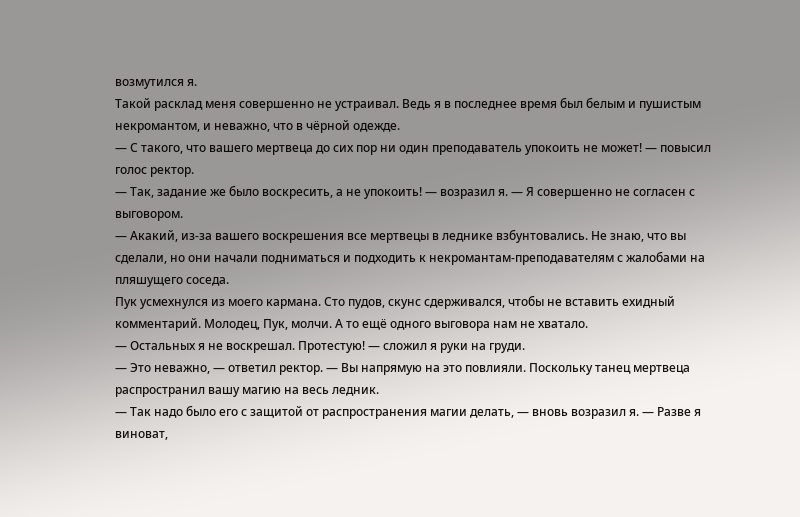возмутился я.
Такой расклад меня совершенно не устраивал. Ведь я в последнее время был белым и пушистым некромантом, и неважно, что в чёрной одежде.
— С такого, что вашего мертвеца до сих пор ни один преподаватель упокоить не может! — повысил голос ректор.
— Так, задание же было воскресить, а не упокоить! — возразил я. — Я совершенно не согласен с выговором.
— Акакий, из-за вашего воскрешения все мертвецы в леднике взбунтовались. Не знаю, что вы сделали, но они начали подниматься и подходить к некромантам-преподавателям с жалобами на пляшущего соседа.
Пук усмехнулся из моего кармана. Сто пудов, скунс сдерживался, чтобы не вставить ехидный комментарий. Молодец, Пук, молчи. А то ещё одного выговора нам не хватало.
— Остальных я не воскрешал. Протестую! — сложил я руки на груди.
— Это неважно, — ответил ректор. — Вы напрямую на это повлияли. Поскольку танец мертвеца распространил вашу магию на весь ледник.
— Так надо было его с защитой от распространения магии делать, — вновь возразил я. — Разве я виноват,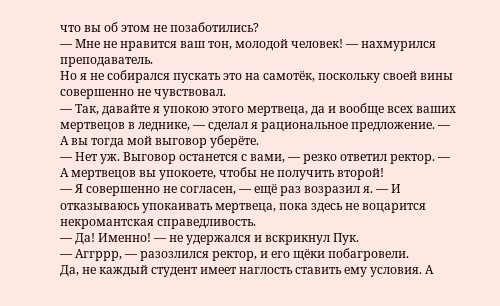что вы об этом не позаботились?
— Мне не нравится ваш тон, молодой человек! — нахмурился преподаватель.
Но я не собирался пускать это на самотёк, поскольку своей вины совершенно не чувствовал.
— Так, давайте я упокою этого мертвеца, да и вообще всех ваших мертвецов в леднике, — сделал я рациональное предложение. — А вы тогда мой выговор уберёте.
— Нет уж. Выговор останется с вами, — резко ответил ректор. — А мертвецов вы упокоете, чтобы не получить второй!
— Я совершенно не согласен, — ещё раз возразил я. — И отказываюсь упокаивать мертвеца, пока здесь не воцарится некромантская справедливость.
— Да! Именно! — не удержался и вскрикнул Пук.
— Аггррр, — разозлился ректор, и его щёки побагровели.
Да, не каждый студент имеет наглость ставить ему условия. А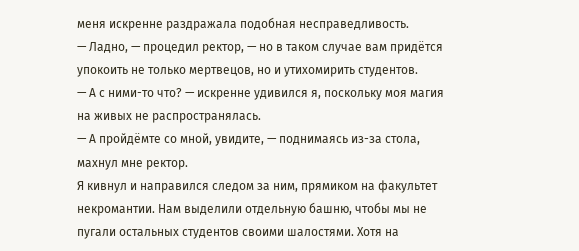меня искренне раздражала подобная несправедливость.
— Ладно, — процедил ректор, — но в таком случае вам придётся упокоить не только мертвецов, но и утихомирить студентов.
— А с ними-то что? — искренне удивился я, поскольку моя магия на живых не распространялась.
— А пройдёмте со мной, увидите, — поднимаясь из-за стола, махнул мне ректор.
Я кивнул и направился следом за ним, прямиком на факультет некромантии. Нам выделили отдельную башню, чтобы мы не пугали остальных студентов своими шалостями. Хотя на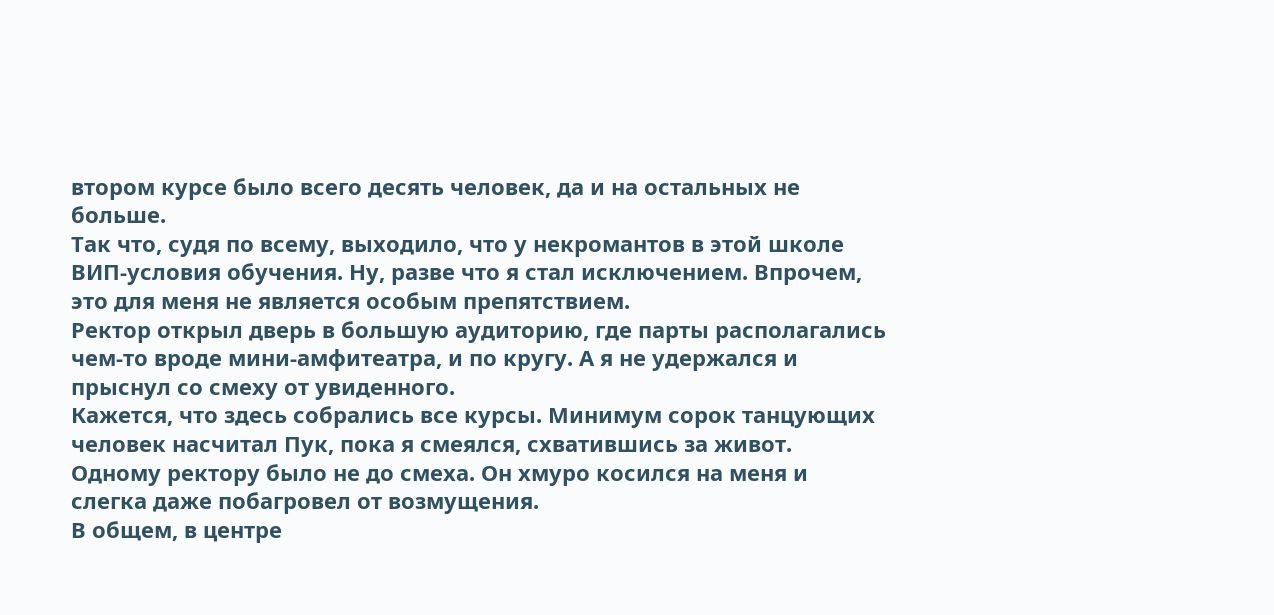втором курсе было всего десять человек, да и на остальных не больше.
Так что, судя по всему, выходило, что у некромантов в этой школе ВИП-условия обучения. Ну, разве что я стал исключением. Впрочем, это для меня не является особым препятствием.
Ректор открыл дверь в большую аудиторию, где парты располагались чем-то вроде мини-амфитеатра, и по кругу. А я не удержался и прыснул со смеху от увиденного.
Кажется, что здесь собрались все курсы. Минимум сорок танцующих человек насчитал Пук, пока я смеялся, схватившись за живот.
Одному ректору было не до смеха. Он хмуро косился на меня и слегка даже побагровел от возмущения.
В общем, в центре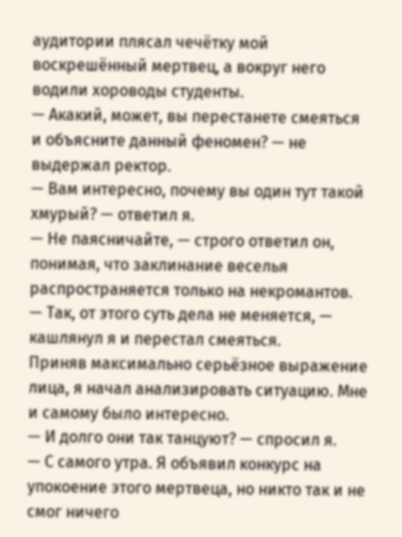аудитории плясал чечётку мой воскрешённый мертвец, а вокруг него водили хороводы студенты.
— Акакий, может, вы перестанете смеяться и объясните данный феномен? — не выдержал ректор.
— Вам интересно, почему вы один тут такой хмурый? — ответил я.
— Не паясничайте, — строго ответил он, понимая, что заклинание веселья распространяется только на некромантов.
— Так, от этого суть дела не меняется, — кашлянул я и перестал смеяться.
Приняв максимально серьёзное выражение лица, я начал анализировать ситуацию. Мне и самому было интересно.
— И долго они так танцуют? — спросил я.
— С самого утра. Я объявил конкурс на упокоение этого мертвеца, но никто так и не смог ничего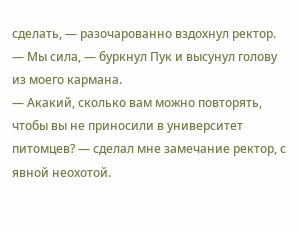сделать, — разочарованно вздохнул ректор.
— Мы сила, — буркнул Пук и высунул голову из моего кармана.
— Акакий, сколько вам можно повторять, чтобы вы не приносили в университет питомцев? — сделал мне замечание ректор, с явной неохотой.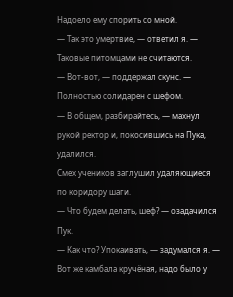Надоело ему спорить со мной.
— Так это умертвие, — ответил я. — Таковые питомцами не считаются.
— Вот-вот, — поддержал скунс. — Полностью солидарен с шефом.
— В общем, разбирайтесь, — махнул рукой ректор и, покосившись на Пука, удалился.
Смех учеников заглушил удаляющиеся по коридору шаги.
— Что будем делать, шеф? — озадачился Пук.
— Как что? Упокаивать, — задумался я. — Вот же камбала кручёная, надо было у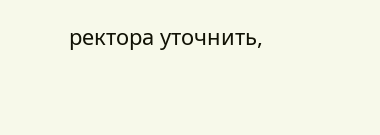ректора уточнить,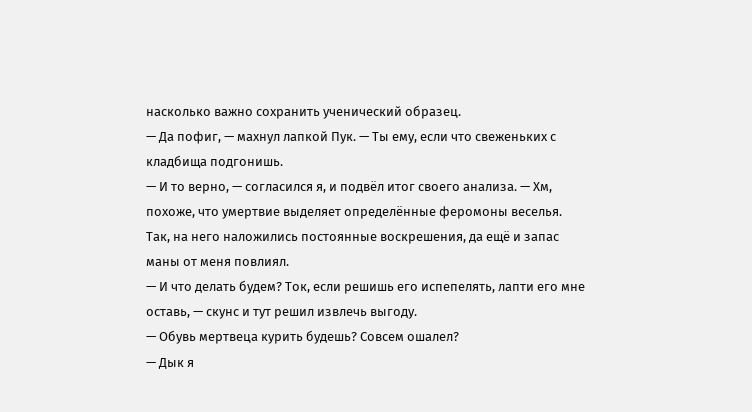насколько важно сохранить ученический образец.
— Да пофиг, — махнул лапкой Пук. — Ты ему, если что свеженьких с кладбища подгонишь.
— И то верно, — согласился я, и подвёл итог своего анализа. — Хм, похоже, что умертвие выделяет определённые феромоны веселья. Так, на него наложились постоянные воскрешения, да ещё и запас маны от меня повлиял.
— И что делать будем? Ток, если решишь его испепелять, лапти его мне оставь, — скунс и тут решил извлечь выгоду.
— Обувь мертвеца курить будешь? Совсем ошалел?
— Дык я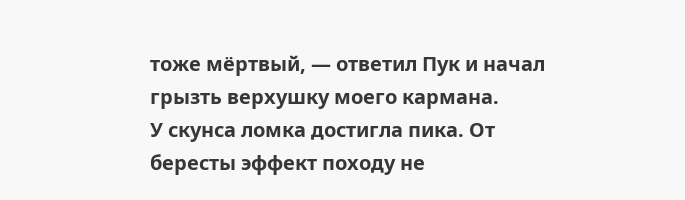тоже мёртвый, — ответил Пук и начал грызть верхушку моего кармана.
У скунса ломка достигла пика. От бересты эффект походу не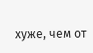хуже, чем от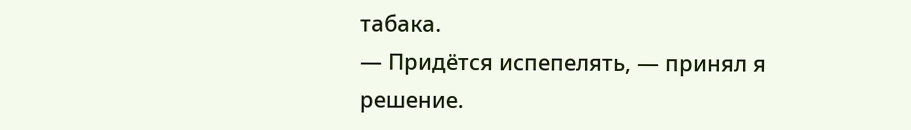табака.
— Придётся испепелять, — принял я решение.